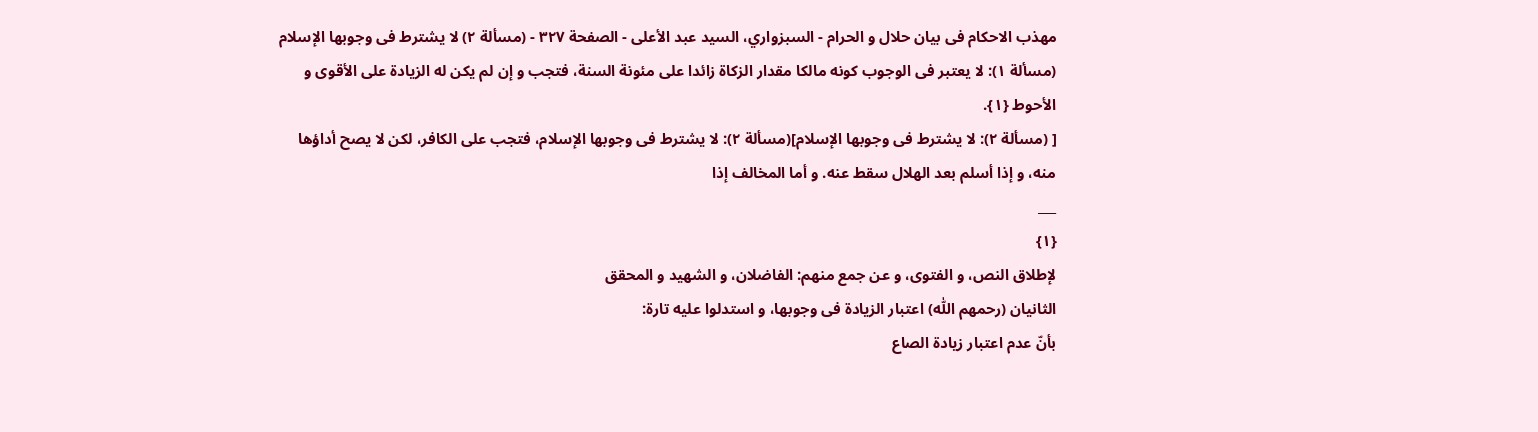مهذب الاحکام فی بیان حلال و الحرام - السبزواري، السيد عبد الأعلى - الصفحة ٣٢٧ - (مسألة ٢) لا یشترط فی وجوبها الإسلام
(مسألة ١): لا یعتبر فی الوجوب کونه مالکا مقدار الزکاة زائدا علی مئونة السنة، فتجب و إن لم یکن له الزیادة علی الأقوی و الأحوط {١}.
[ (مسألة ٢): لا یشترط فی وجوبها الإسلام](مسألة ٢): لا یشترط فی وجوبها الإسلام، فتجب علی الکافر، لکن لا یصح أداؤها منه، و إذا أسلم بعد الهلال سقط عنه. و أما المخالف إذا
___
{١}
لإطلاق النص، و الفتوی، و عن جمع منهم: الفاضلان، و الشهید و المحقق
الثانیان (رحمهم اللّٰه) اعتبار الزیادة فی وجوبها، و استدلوا علیه تارة:
بأنّ عدم اعتبار زیادة الصاع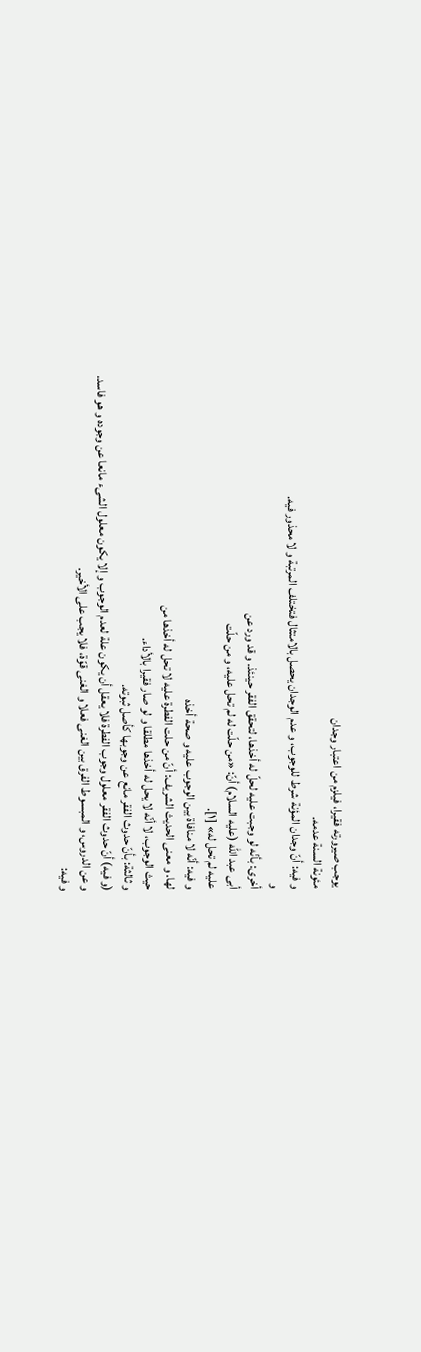یوجب صیرورته فقیرا، فیلزم من اعتبار وجدان
مئونة السنة عدمه.
و فیه: أنّ وجدان المؤنة شرط للوجوب، و عدم الوجدان یحصل بالامتثال فتختلف المرتبة و لا محذور فیه.
و
أخری: بأنّه لو وجبت علیه لحلّ له أخذها، لتحقق الفقر حینئذ. و قد ورد عن
أبی عبد اللّٰه (علیه السلام) أنّ: «من حلّت له لم تحل علیه، و من حلّت
علیه لم تحل له» [١].
و فیه: أنّه لا منافاة بین الوجوب علیه و صحة أخذه
لها. و معنی الحدیث الشریف: أنّ من حلت الفطرة علیه لا تحل له أخذها من
حیث الوجوب، لا أنّه لا یحل له أخذها مطلقا و لو صار فقیرا بالأداء.
و ثالثة: بأنّ حدوث الفقر مانع عن وجوبها کأصل ثبوته.
(و فیه) أنّ حدوث الفقر معلول وجوب الفطرة فلا یعقل أن یکون علة لعدم الوجوب و إلا یکون معلول الشیء مانعا عن وجوده و هو فاسد.
و عن الدروس، و المبسوط الفرق بین الغنی فعلا و الغنی قوّة، فلا یجب علی الأخیر.
و فیه: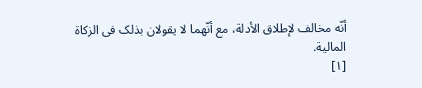أنّه مخالف لإطلاق الأدلة، مع أنّهما لا یقولان بذلک فی الزکاة المالیة.
[١]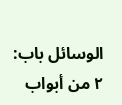الوسائل باب: ٢ من أبواب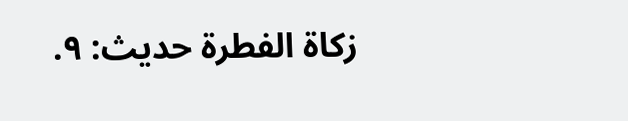زکاة الفطرة حدیث: ٩.